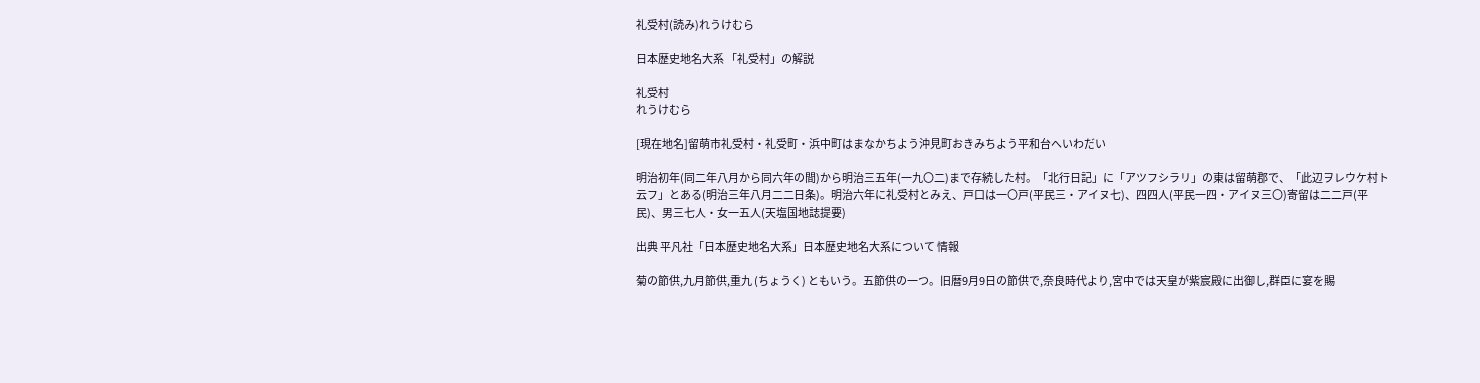礼受村(読み)れうけむら

日本歴史地名大系 「礼受村」の解説

礼受村
れうけむら

[現在地名]留萌市礼受村・礼受町・浜中町はまなかちよう沖見町おきみちよう平和台へいわだい

明治初年(同二年八月から同六年の間)から明治三五年(一九〇二)まで存続した村。「北行日記」に「アツフシラリ」の東は留萌郡で、「此辺ヲレウケ村ト云フ」とある(明治三年八月二二日条)。明治六年に礼受村とみえ、戸口は一〇戸(平民三・アイヌ七)、四四人(平民一四・アイヌ三〇)寄留は二二戸(平民)、男三七人・女一五人(天塩国地誌提要)

出典 平凡社「日本歴史地名大系」日本歴史地名大系について 情報

菊の節供,九月節供,重九 (ちょうく) ともいう。五節供の一つ。旧暦9月9日の節供で,奈良時代より,宮中では天皇が紫宸殿に出御し,群臣に宴を賜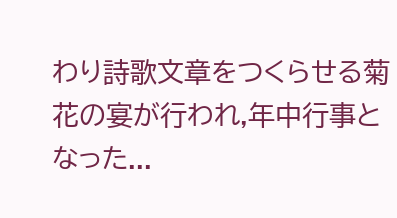わり詩歌文章をつくらせる菊花の宴が行われ,年中行事となった...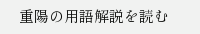重陽の用語解説を読む